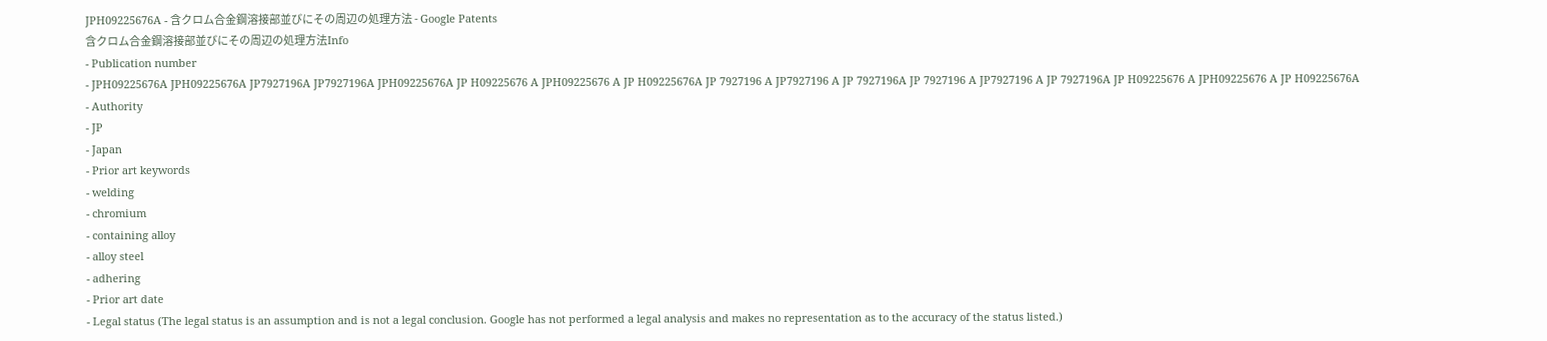JPH09225676A - 含クロム合金鋼溶接部並びにその周辺の処理方法 - Google Patents
含クロム合金鋼溶接部並びにその周辺の処理方法Info
- Publication number
- JPH09225676A JPH09225676A JP7927196A JP7927196A JPH09225676A JP H09225676 A JPH09225676 A JP H09225676A JP 7927196 A JP7927196 A JP 7927196A JP 7927196 A JP7927196 A JP 7927196A JP H09225676 A JPH09225676 A JP H09225676A
- Authority
- JP
- Japan
- Prior art keywords
- welding
- chromium
- containing alloy
- alloy steel
- adhering
- Prior art date
- Legal status (The legal status is an assumption and is not a legal conclusion. Google has not performed a legal analysis and makes no representation as to the accuracy of the status listed.)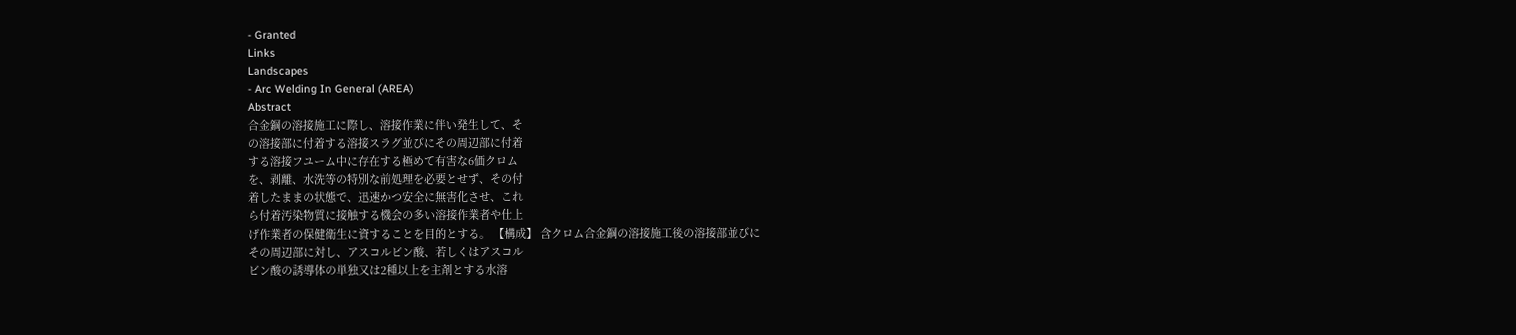- Granted
Links
Landscapes
- Arc Welding In General (AREA)
Abstract
合金鋼の溶接施工に際し、溶接作業に伴い発生して、そ
の溶接部に付着する溶接スラグ並びにその周辺部に付着
する溶接フユーム中に存在する極めて有害な6価クロム
を、剥離、水洗等の特別な前処理を必要とせず、その付
着したままの状態で、迅速かつ安全に無害化させ、これ
ら付着汚染物質に接触する機会の多い溶接作業者や仕上
げ作業者の保健衛生に資することを目的とする。 【構成】 含クロム合金鋼の溶接施工後の溶接部並びに
その周辺部に対し、アスコルビン酸、若しくはアスコル
ビン酸の誘導体の単独又は2種以上を主剤とする水溶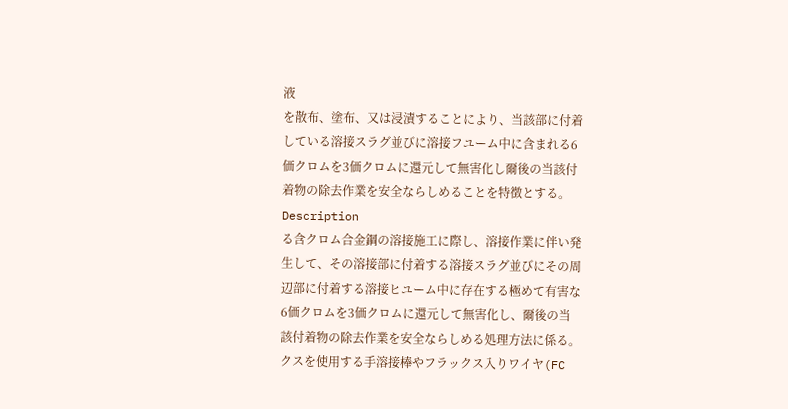液
を散布、塗布、又は浸漬することにより、当該部に付着
している溶接スラグ並びに溶接フユーム中に含まれる6
価クロムを3価クロムに還元して無害化し爾後の当該付
着物の除去作業を安全ならしめることを特徴とする。
Description
る含クロム合金鋼の溶接施工に際し、溶接作業に伴い発
生して、その溶接部に付着する溶接スラグ並びにその周
辺部に付着する溶接ヒユーム中に存在する極めて有害な
6価クロムを3価クロムに還元して無害化し、爾後の当
該付着物の除去作業を安全ならしめる処理方法に係る。
クスを使用する手溶接棒やフラックス入りワイヤ(FC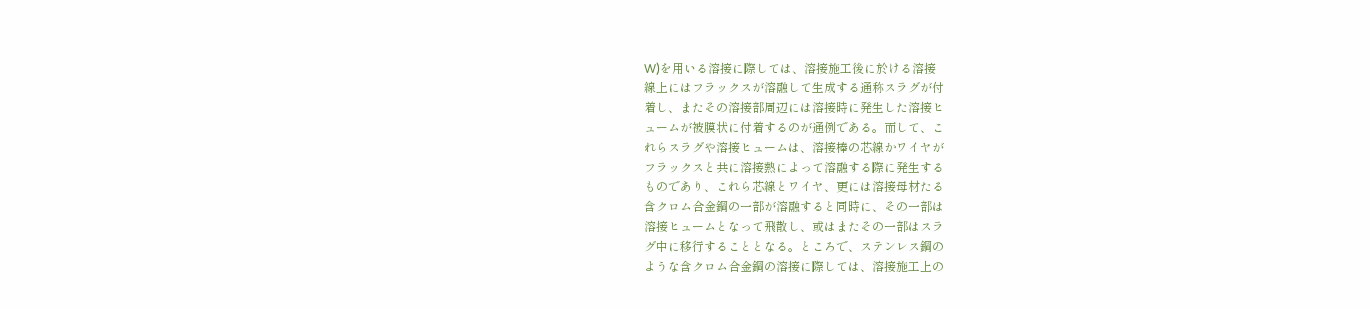W)を用いる溶接に際しては、溶接施工後に於ける溶接
線上にはフラックスが溶融して生成する通称スラグが付
着し、またその溶接部周辺には溶接時に発生した溶接ヒ
ュームが被膜状に付着するのが通例である。而して、こ
れらスラグや溶接ヒュームは、溶接棒の芯線かワイヤが
フラックスと共に溶接熱によって溶融する際に発生する
ものであり、これら芯線とワイヤ、更には溶接母材たる
含クロム合金鋼の一部が溶融すると同時に、その一部は
溶接ヒュームとなって飛散し、或はまたその一部はスラ
グ中に移行することとなる。ところで、ステンレス鋼の
ような含クロム合金鋼の溶接に際しては、溶接施工上の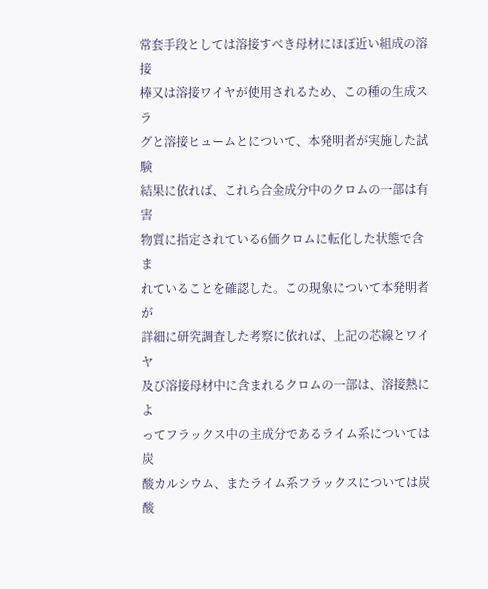常套手段としては溶接すべき母材にほぼ近い組成の溶接
棒又は溶接ワイヤが使用されるため、この種の生成スラ
グと溶接ヒュームとについて、本発明者が実施した試験
結果に依れば、これら合金成分中のクロムの一部は有害
物質に指定されている6価クロムに転化した状態で含ま
れていることを確認した。この現象について本発明者が
詳細に研究調査した考察に依れば、上記の芯線とワイヤ
及び溶接母材中に含まれるクロムの一部は、溶接熱によ
ってフラックス中の主成分であるライム系については炭
酸カルシウム、またライム系フラックスについては炭酸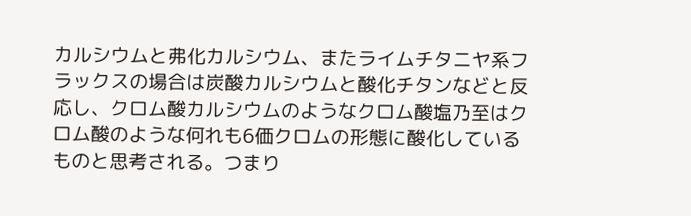カルシウムと弗化カルシウム、またライムチタニヤ系フ
ラックスの場合は炭酸カルシウムと酸化チタンなどと反
応し、クロム酸カルシウムのようなクロム酸塩乃至はク
ロム酸のような何れも6価クロムの形態に酸化している
ものと思考される。つまり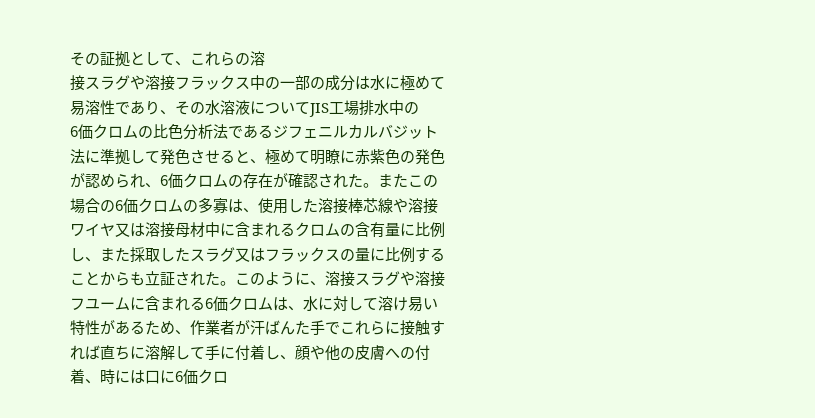その証拠として、これらの溶
接スラグや溶接フラックス中の一部の成分は水に極めて
易溶性であり、その水溶液についてJIS工場排水中の
6価クロムの比色分析法であるジフェニルカルバジット
法に準拠して発色させると、極めて明瞭に赤紫色の発色
が認められ、6価クロムの存在が確認された。またこの
場合の6価クロムの多寡は、使用した溶接棒芯線や溶接
ワイヤ又は溶接母材中に含まれるクロムの含有量に比例
し、また採取したスラグ又はフラックスの量に比例する
ことからも立証された。このように、溶接スラグや溶接
フユームに含まれる6価クロムは、水に対して溶け易い
特性があるため、作業者が汗ばんた手でこれらに接触す
れば直ちに溶解して手に付着し、顔や他の皮膚への付
着、時には口に6価クロ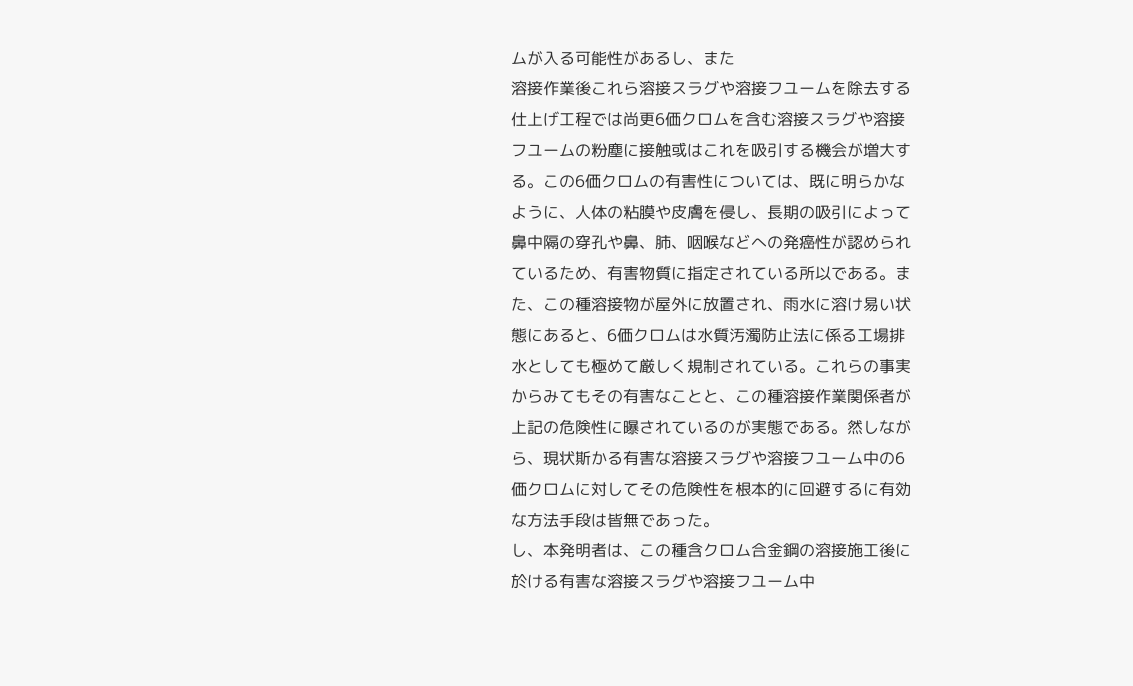ムが入る可能性があるし、また
溶接作業後これら溶接スラグや溶接フユームを除去する
仕上げ工程では尚更6価クロムを含む溶接スラグや溶接
フユームの粉塵に接触或はこれを吸引する機会が増大す
る。この6価クロムの有害性については、既に明らかな
ように、人体の粘膜や皮膚を侵し、長期の吸引によって
鼻中隔の穿孔や鼻、肺、咽喉などへの発癌性が認められ
ているため、有害物質に指定されている所以である。ま
た、この種溶接物が屋外に放置され、雨水に溶け易い状
態にあると、6価クロムは水質汚濁防止法に係る工場排
水としても極めて厳しく規制されている。これらの事実
からみてもその有害なことと、この種溶接作業関係者が
上記の危険性に曝されているのが実態である。然しなが
ら、現状斯かる有害な溶接スラグや溶接フユーム中の6
価クロムに対してその危険性を根本的に回避するに有効
な方法手段は皆無であった。
し、本発明者は、この種含クロム合金鋼の溶接施工後に
於ける有害な溶接スラグや溶接フユーム中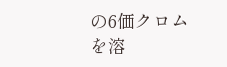の6価クロム
を溶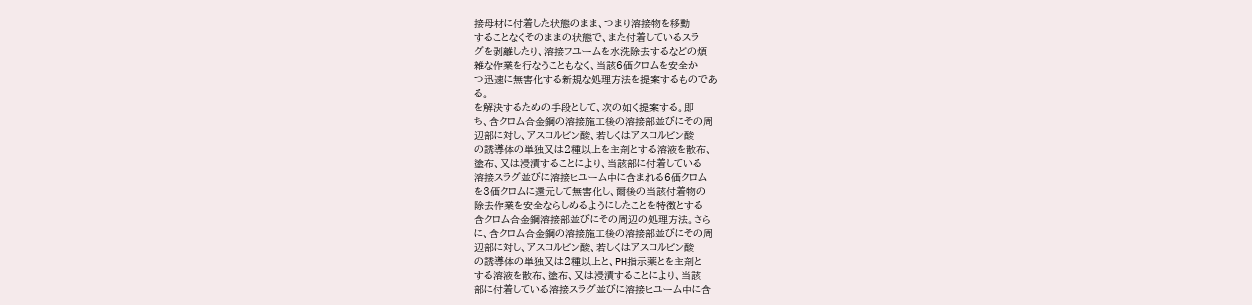接母材に付着した状態のまま、つまり溶接物を移動
することなくそのままの状態で、また付着しているスラ
グを剥離したり、溶接フユームを水洗除去するなどの煩
雑な作業を行なうこともなく、当該6価クロムを安全か
つ迅速に無害化する新規な処理方法を提案するものであ
る。
を解決するための手段として、次の如く提案する。即
ち、含クロム合金鋼の溶接施工後の溶接部並びにその周
辺部に対し、アスコルビン酸、若しくはアスコルビン酸
の誘導体の単独又は2種以上を主剤とする溶液を散布、
塗布、又は浸漬することにより、当該部に付着している
溶接スラグ並びに溶接ヒユーム中に含まれる6価クロム
を3価クロムに還元して無害化し、爾後の当該付着物の
除去作業を安全ならしめるようにしたことを特徴とする
含クロム合金鋼溶接部並びにその周辺の処理方法。さら
に、含クロム合金鋼の溶接施工後の溶接部並びにその周
辺部に対し、アスコルビン酸、若しくはアスコルビン酸
の誘導体の単独又は2種以上と、PH指示薬とを主剤と
する溶液を散布、塗布、又は浸漬することにより、当該
部に付着している溶接スラグ並びに溶接ヒユーム中に含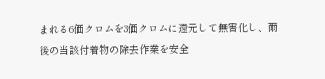まれる6価クロムを3価クロムに還元して無害化し、爾
後の当該付着物の除去作業を安全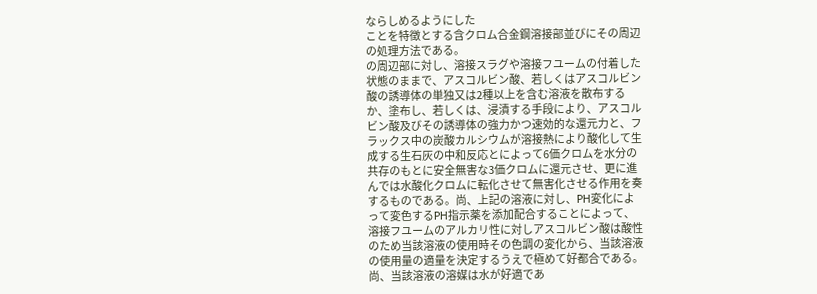ならしめるようにした
ことを特徴とする含クロム合金鋼溶接部並びにその周辺
の処理方法である。
の周辺部に対し、溶接スラグや溶接フユームの付着した
状態のままで、アスコルビン酸、若しくはアスコルビン
酸の誘導体の単独又は2種以上を含む溶液を散布する
か、塗布し、若しくは、浸漬する手段により、アスコル
ビン酸及びその誘導体の強力かつ速効的な還元力と、フ
ラックス中の炭酸カルシウムが溶接熱により酸化して生
成する生石灰の中和反応とによって6価クロムを水分の
共存のもとに安全無害な3価クロムに還元させ、更に進
んでは水酸化クロムに転化させて無害化させる作用を奏
するものである。尚、上記の溶液に対し、PH変化によ
って変色するPH指示薬を添加配合することによって、
溶接フユームのアルカリ性に対しアスコルビン酸は酸性
のため当該溶液の使用時その色調の変化から、当該溶液
の使用量の適量を決定するうえで極めて好都合である。
尚、当該溶液の溶媒は水が好適であ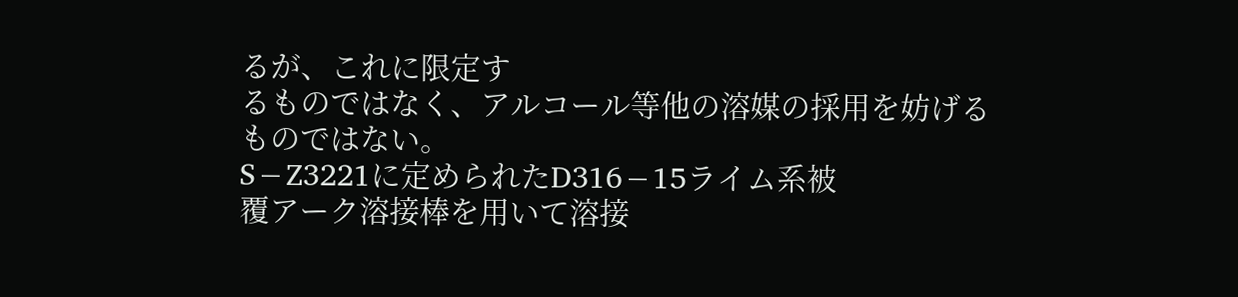るが、これに限定す
るものではなく、アルコール等他の溶媒の採用を妨げる
ものではない。
S−Z3221に定められたD316−15ライム系被
覆アーク溶接棒を用いて溶接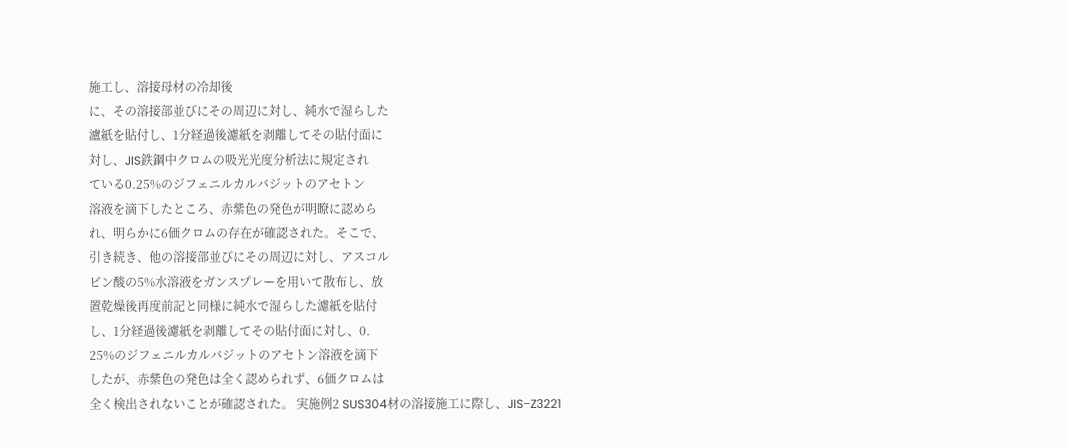施工し、溶接母材の冷却後
に、その溶接部並びにその周辺に対し、純水で湿らした
瀘紙を貼付し、1分経過後濾紙を剥離してその貼付面に
対し、JIS鉄鋼中クロムの吸光光度分析法に規定され
ている0.25%のジフェニルカルバジットのアセトン
溶液を滴下したところ、赤紫色の発色が明瞭に認めら
れ、明らかに6価クロムの存在が確認された。そこで、
引き続き、他の溶接部並びにその周辺に対し、アスコル
ビン酸の5%水溶液をガンスプレーを用いて散布し、放
置乾燥後再度前記と同様に純水で湿らした濾紙を貼付
し、1分経過後濾紙を剥離してその貼付面に対し、0.
25%のジフェニルカルバジットのアセトン溶液を滴下
したが、赤紫色の発色は全く認められず、6価クロムは
全く検出されないことが確認された。 実施例2 SUS304材の溶接施工に際し、JIS−Z3221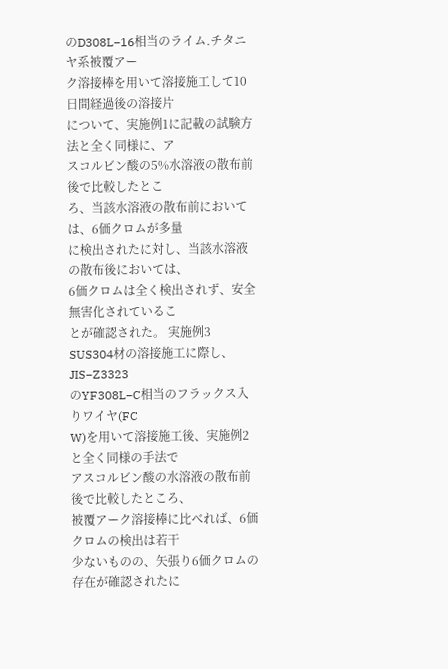のD308L−16相当のライム.チタニヤ系被覆アー
ク溶接棒を用いて溶接施工して10日間経過後の溶接片
について、実施例1に記載の試験方法と全く同様に、ア
スコルビン酸の5%水溶液の散布前後で比較したとこ
ろ、当該水溶液の散布前においては、6価クロムが多量
に検出されたに対し、当該水溶液の散布後においては、
6価クロムは全く検出されず、安全無害化されているこ
とが確認された。 実施例3 SUS304材の溶接施工に際し、JIS−Z3323
のYF308L−C相当のフラックス入りワイヤ(FC
W)を用いて溶接施工後、実施例2と全く同様の手法で
アスコルビン酸の水溶液の散布前後で比較したところ、
被覆アーク溶接棒に比べれば、6価クロムの検出は若干
少ないものの、矢張り6価クロムの存在が確認されたに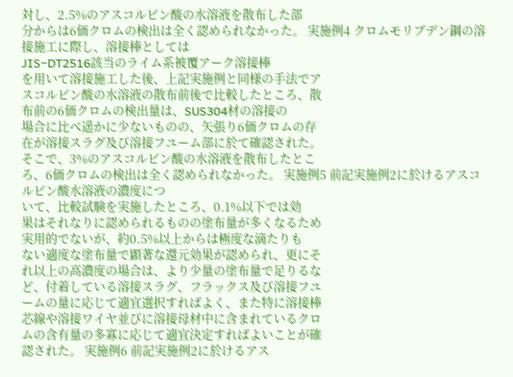対し、2.5%のアスコルビン酸の水溶液を散布した部
分からは6価クロムの検出は全く認められなかった。 実施例4 クロムモリブデン鋼の溶接施工に際し、溶接棒としては
JIS−DT2516該当のライム系被覆アーク溶接棒
を用いて溶接施工した後、上記実施例と同様の手法でア
スコルビン酸の水溶液の散布前後で比較したところ、散
布前の6価クロムの検出量は、SUS304材の溶接の
場合に比べ遥かに少ないものの、矢張り6価クロムの存
在が溶接スラグ及び溶接フユーム部に於て確認された。
そこで、3%のアスコルビン酸の水溶液を散布したとこ
ろ、6価クロムの検出は全く認められなかった。 実施例5 前記実施例2に於けるアスコルビン酸水溶液の濃度につ
いて、比較試験を実施したところ、0.1%以下では効
果はそれなりに認められるものの塗布量が多くなるため
実用的でないが、約0.5%以上からは極度な滴たりも
ない適度な塗布量で顕著な還元効果が認められ、更にそ
れ以上の高濃度の場合は、より少量の塗布量で足りるな
ど、付着している溶接スラグ、フラックス及び溶接フユ
ームの量に応じて適宜選択すればよく、また特に溶接棒
芯線や溶接ワイヤ並びに溶接母材中に含まれているクロ
ムの含有量の多寡に応じて適宜決定すればよいことが確
認された。 実施例6 前記実施例2に於けるアス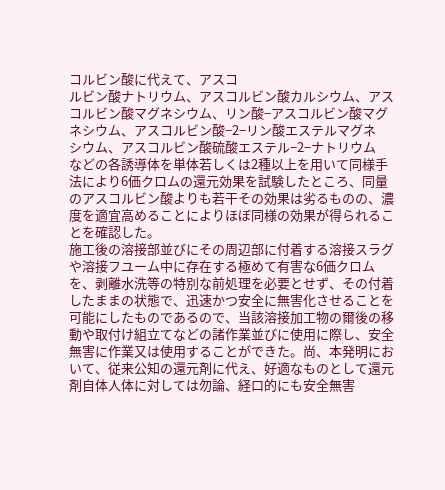コルビン酸に代えて、アスコ
ルビン酸ナトリウム、アスコルビン酸カルシウム、アス
コルビン酸マグネシウム、リン酸−アスコルビン酸マグ
ネシウム、アスコルビン酸−2−リン酸エステルマグネ
シウム、アスコルビン酸硫酸エステル−2−ナトリウム
などの各誘導体を単体若しくは2種以上を用いて同様手
法により6価クロムの還元効果を試験したところ、同量
のアスコルビン酸よりも若干その効果は劣るものの、濃
度を適宜高めることによりほぼ同様の効果が得られるこ
とを確認した。
施工後の溶接部並びにその周辺部に付着する溶接スラグ
や溶接フユーム中に存在する極めて有害な6価クロム
を、剥離水洗等の特別な前処理を必要とせず、その付着
したままの状態で、迅速かつ安全に無害化させることを
可能にしたものであるので、当該溶接加工物の爾後の移
動や取付け組立てなどの諸作業並びに使用に際し、安全
無害に作業又は使用することができた。尚、本発明にお
いて、従来公知の還元剤に代え、好適なものとして還元
剤自体人体に対しては勿論、経口的にも安全無害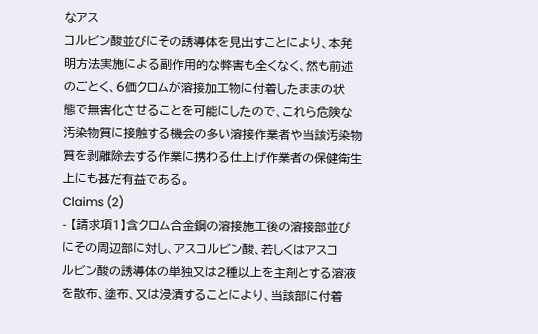なアス
コルビン酸並びにその誘導体を見出すことにより、本発
明方法実施による副作用的な弊害も全くなく、然も前述
のごとく、6価クロムが溶接加工物に付着したままの状
態で無害化させることを可能にしたので、これら危険な
汚染物質に接触する機会の多い溶接作業者や当該汚染物
質を剥離除去する作業に携わる仕上げ作業者の保健衛生
上にも甚だ有益である。
Claims (2)
- 【請求項1】含クロム合金鋼の溶接施工後の溶接部並び
にその周辺部に対し、アスコルビン酸、若しくはアスコ
ルビン酸の誘導体の単独又は2種以上を主剤とする溶液
を散布、塗布、又は浸漬することにより、当該部に付着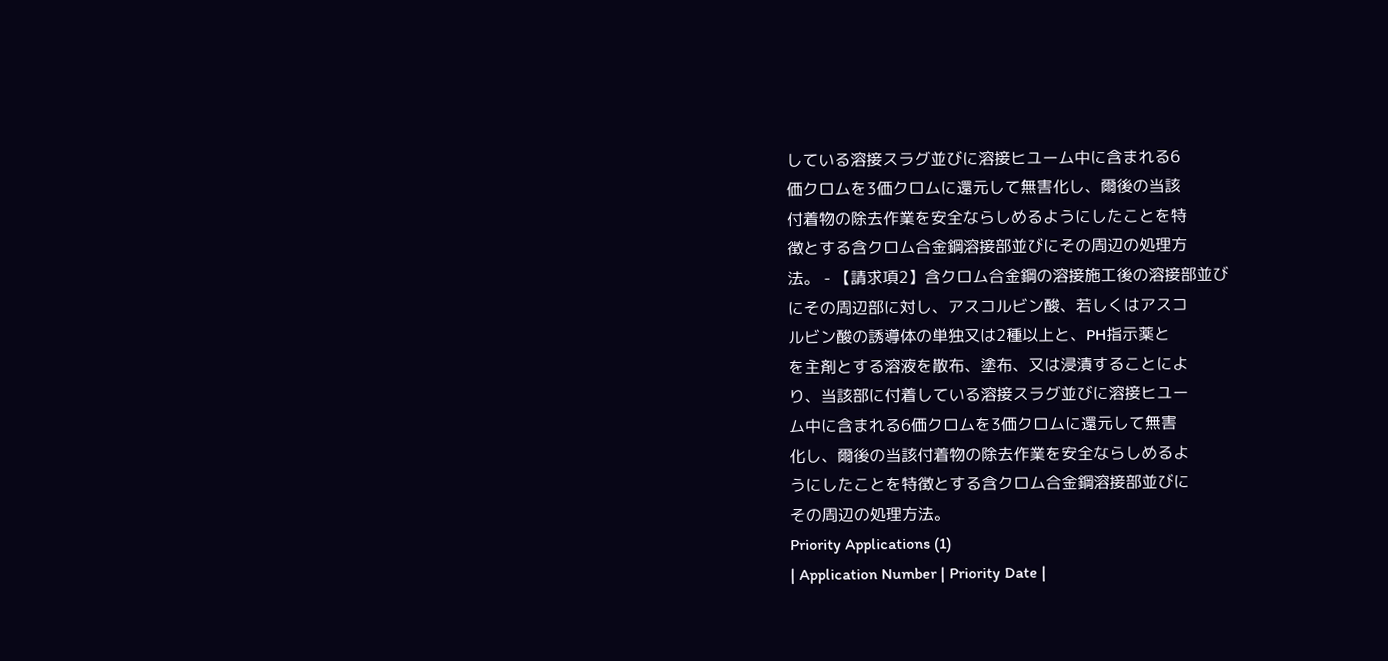している溶接スラグ並びに溶接ヒユーム中に含まれる6
価クロムを3価クロムに還元して無害化し、爾後の当該
付着物の除去作業を安全ならしめるようにしたことを特
徴とする含クロム合金鋼溶接部並びにその周辺の処理方
法。 - 【請求項2】含クロム合金鋼の溶接施工後の溶接部並び
にその周辺部に対し、アスコルビン酸、若しくはアスコ
ルビン酸の誘導体の単独又は2種以上と、PH指示薬と
を主剤とする溶液を散布、塗布、又は浸漬することによ
り、当該部に付着している溶接スラグ並びに溶接ヒユー
ム中に含まれる6価クロムを3価クロムに還元して無害
化し、爾後の当該付着物の除去作業を安全ならしめるよ
うにしたことを特徴とする含クロム合金鋼溶接部並びに
その周辺の処理方法。
Priority Applications (1)
| Application Number | Priority Date |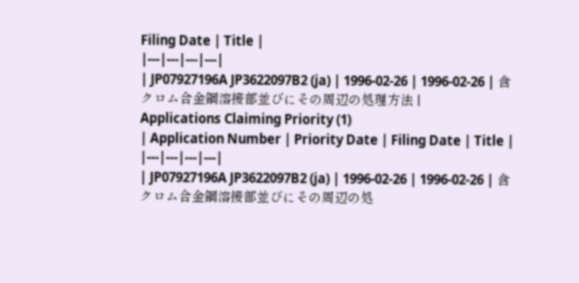Filing Date | Title |
|---|---|---|---|
| JP07927196A JP3622097B2 (ja) | 1996-02-26 | 1996-02-26 | 含クロム合金鋼溶接部並びにその周辺の処理方法 |
Applications Claiming Priority (1)
| Application Number | Priority Date | Filing Date | Title |
|---|---|---|---|
| JP07927196A JP3622097B2 (ja) | 1996-02-26 | 1996-02-26 | 含クロム合金鋼溶接部並びにその周辺の処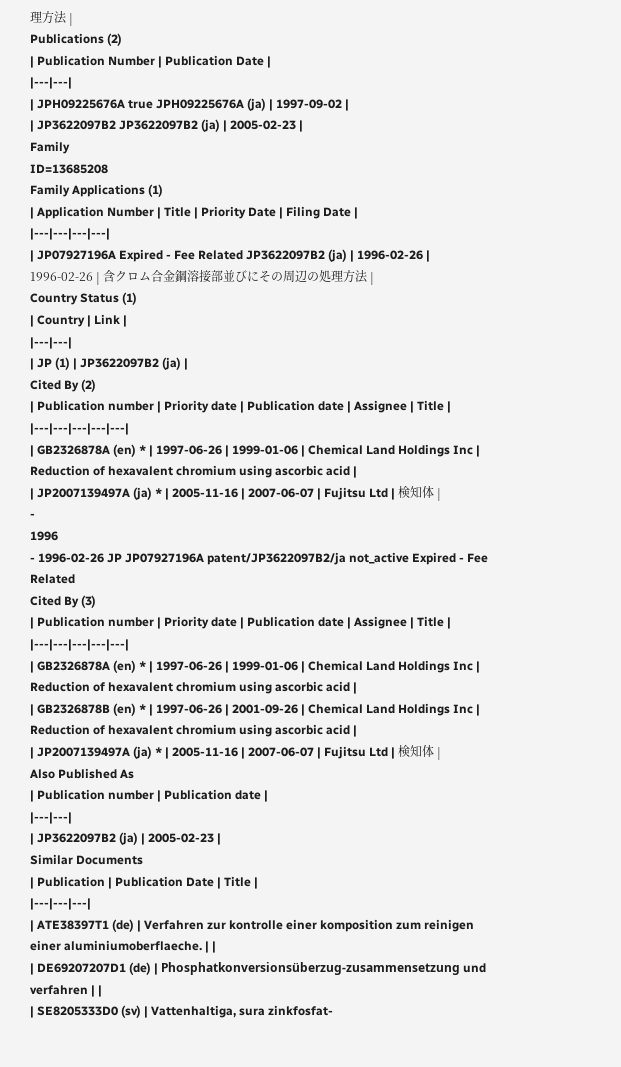理方法 |
Publications (2)
| Publication Number | Publication Date |
|---|---|
| JPH09225676A true JPH09225676A (ja) | 1997-09-02 |
| JP3622097B2 JP3622097B2 (ja) | 2005-02-23 |
Family
ID=13685208
Family Applications (1)
| Application Number | Title | Priority Date | Filing Date |
|---|---|---|---|
| JP07927196A Expired - Fee Related JP3622097B2 (ja) | 1996-02-26 | 1996-02-26 | 含クロム合金鋼溶接部並びにその周辺の処理方法 |
Country Status (1)
| Country | Link |
|---|---|
| JP (1) | JP3622097B2 (ja) |
Cited By (2)
| Publication number | Priority date | Publication date | Assignee | Title |
|---|---|---|---|---|
| GB2326878A (en) * | 1997-06-26 | 1999-01-06 | Chemical Land Holdings Inc | Reduction of hexavalent chromium using ascorbic acid |
| JP2007139497A (ja) * | 2005-11-16 | 2007-06-07 | Fujitsu Ltd | 検知体 |
-
1996
- 1996-02-26 JP JP07927196A patent/JP3622097B2/ja not_active Expired - Fee Related
Cited By (3)
| Publication number | Priority date | Publication date | Assignee | Title |
|---|---|---|---|---|
| GB2326878A (en) * | 1997-06-26 | 1999-01-06 | Chemical Land Holdings Inc | Reduction of hexavalent chromium using ascorbic acid |
| GB2326878B (en) * | 1997-06-26 | 2001-09-26 | Chemical Land Holdings Inc | Reduction of hexavalent chromium using ascorbic acid |
| JP2007139497A (ja) * | 2005-11-16 | 2007-06-07 | Fujitsu Ltd | 検知体 |
Also Published As
| Publication number | Publication date |
|---|---|
| JP3622097B2 (ja) | 2005-02-23 |
Similar Documents
| Publication | Publication Date | Title |
|---|---|---|
| ATE38397T1 (de) | Verfahren zur kontrolle einer komposition zum reinigen einer aluminiumoberflaeche. | |
| DE69207207D1 (de) | Phosphatkonversionsüberzug-zusammensetzung und verfahren | |
| SE8205333D0 (sv) | Vattenhaltiga, sura zinkfosfat-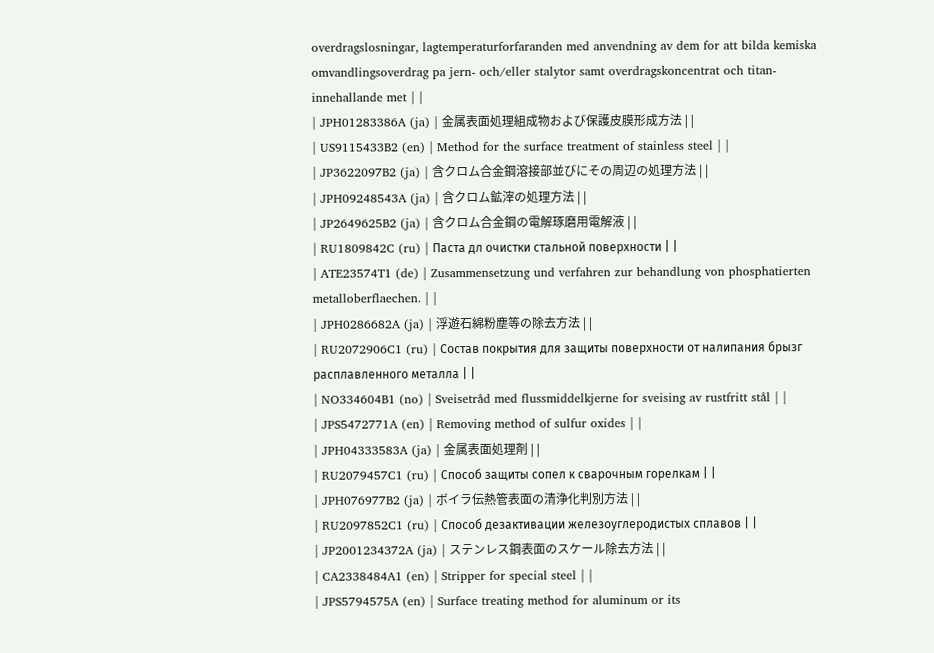overdragslosningar, lagtemperaturforfaranden med anvendning av dem for att bilda kemiska omvandlingsoverdrag pa jern- och/eller stalytor samt overdragskoncentrat och titan-innehallande met | |
| JPH01283386A (ja) | 金属表面処理組成物および保護皮膜形成方法 | |
| US9115433B2 (en) | Method for the surface treatment of stainless steel | |
| JP3622097B2 (ja) | 含クロム合金鋼溶接部並びにその周辺の処理方法 | |
| JPH09248543A (ja) | 含クロム鉱滓の処理方法 | |
| JP2649625B2 (ja) | 含クロム合金鋼の電解琢磨用電解液 | |
| RU1809842C (ru) | Паста дл очистки стальной поверхности | |
| ATE23574T1 (de) | Zusammensetzung und verfahren zur behandlung von phosphatierten metalloberflaechen. | |
| JPH0286682A (ja) | 浮遊石綿粉塵等の除去方法 | |
| RU2072906C1 (ru) | Состав покрытия для защиты поверхности от налипания брызг расплавленного металла | |
| NO334604B1 (no) | Sveisetråd med flussmiddelkjerne for sveising av rustfritt stål | |
| JPS5472771A (en) | Removing method of sulfur oxides | |
| JPH04333583A (ja) | 金属表面処理剤 | |
| RU2079457C1 (ru) | Способ защиты сопел к сварочным горелкам | |
| JPH076977B2 (ja) | ボイラ伝熱管表面の清浄化判別方法 | |
| RU2097852C1 (ru) | Способ дезактивации железоуглеродистых сплавов | |
| JP2001234372A (ja) | ステンレス鋼表面のスケール除去方法 | |
| CA2338484A1 (en) | Stripper for special steel | |
| JPS5794575A (en) | Surface treating method for aluminum or its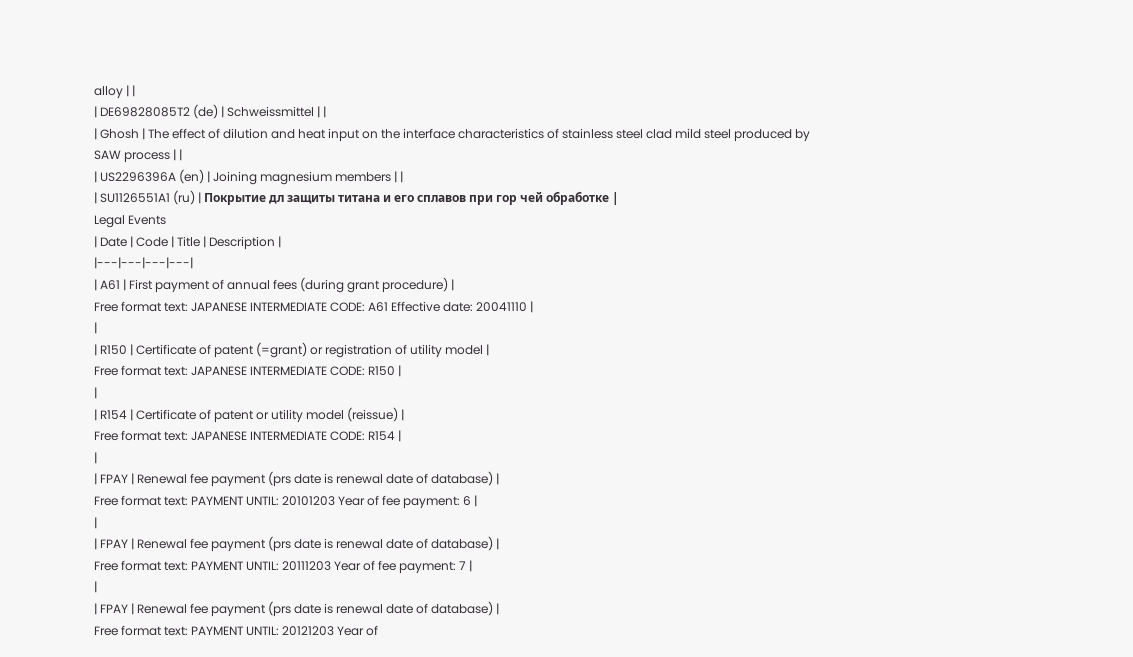alloy | |
| DE69828085T2 (de) | Schweissmittel | |
| Ghosh | The effect of dilution and heat input on the interface characteristics of stainless steel clad mild steel produced by SAW process | |
| US2296396A (en) | Joining magnesium members | |
| SU1126551A1 (ru) | Покрытие дл защиты титана и его сплавов при гор чей обработке |
Legal Events
| Date | Code | Title | Description |
|---|---|---|---|
| A61 | First payment of annual fees (during grant procedure) |
Free format text: JAPANESE INTERMEDIATE CODE: A61 Effective date: 20041110 |
|
| R150 | Certificate of patent (=grant) or registration of utility model |
Free format text: JAPANESE INTERMEDIATE CODE: R150 |
|
| R154 | Certificate of patent or utility model (reissue) |
Free format text: JAPANESE INTERMEDIATE CODE: R154 |
|
| FPAY | Renewal fee payment (prs date is renewal date of database) |
Free format text: PAYMENT UNTIL: 20101203 Year of fee payment: 6 |
|
| FPAY | Renewal fee payment (prs date is renewal date of database) |
Free format text: PAYMENT UNTIL: 20111203 Year of fee payment: 7 |
|
| FPAY | Renewal fee payment (prs date is renewal date of database) |
Free format text: PAYMENT UNTIL: 20121203 Year of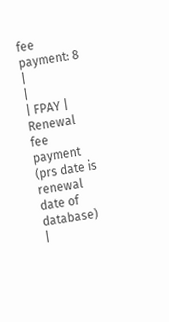fee payment: 8 |
|
| FPAY | Renewal fee payment (prs date is renewal date of database) |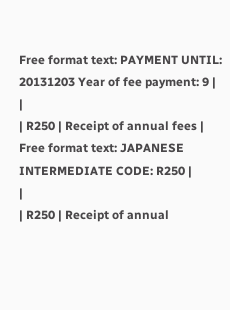Free format text: PAYMENT UNTIL: 20131203 Year of fee payment: 9 |
|
| R250 | Receipt of annual fees |
Free format text: JAPANESE INTERMEDIATE CODE: R250 |
|
| R250 | Receipt of annual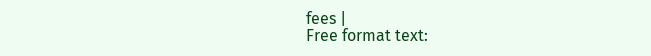fees |
Free format text: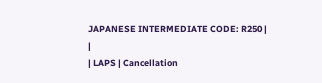JAPANESE INTERMEDIATE CODE: R250 |
|
| LAPS | Cancellation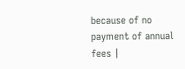because of no payment of annual fees |